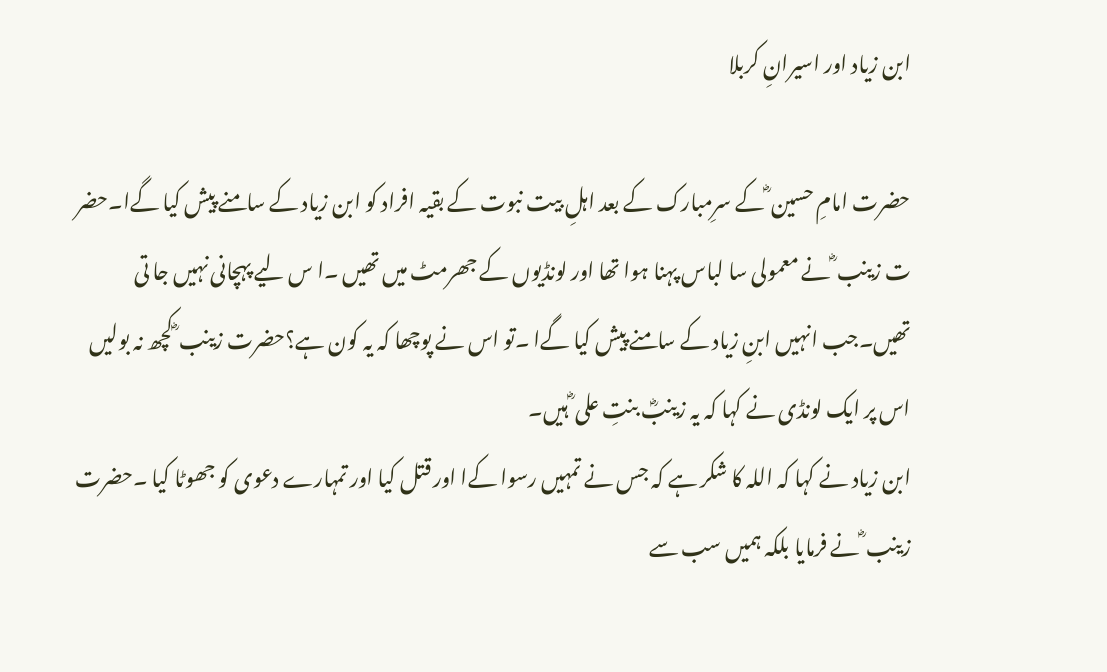ابن زیاد اور اسیرانِ کربلا

حضرت امامِ حسین ؓ کے سرِمبارک کے بعد اہلِ بیت نبوت کے بقیہ افراد کو ابن زیاد کے سامنے پیش کیا گےا۔حضر ت زینب ؓ نے معمولی سا لباس پہنا ہوا تھا اور لونڈیوں کے جھرمٹ میں تھیں ۔ا س لیے پہچانی نہیں جا تی تھیں۔جب انہیں ابنِ زیاد کے سامنے پیش کیا گےا ۔تو اس نے پوچھا کہ یہ کون ہے؟حضرت زینب ؓ کچھ نہ بولیں اس پر ایک لونڈی نے کہا کہ یہ زینبؓ بنتِ علی ؓ ہیں۔
ابن زیاد نے کہا کہ اللہ کا شکر ہے کہ جس نے تمہیں رسوا کےا اور قتل کیا اور تمہارے دعوی کو جھوٹا کیا ۔حضرت زینب ؓ نے فرمایا بلکہ ہمیں سب سے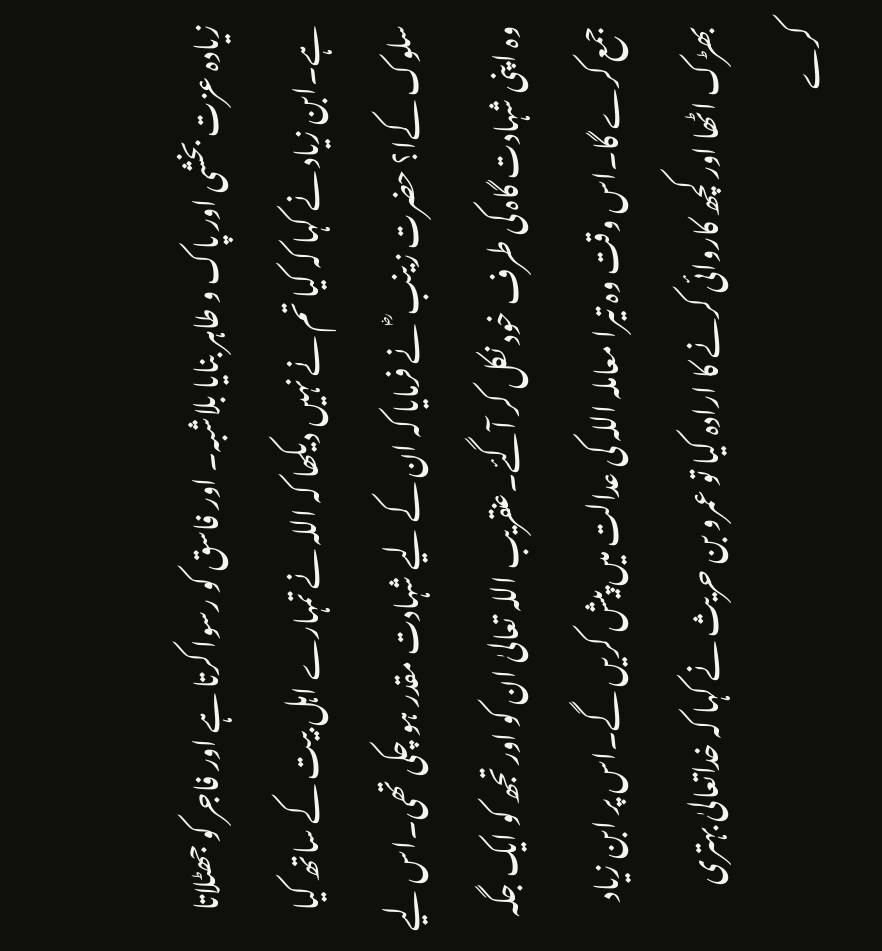زیادہ عزت بخشی اور پاک و طاہر بنایا بلاشبہ۔ اور فاسق کو رسوا کرتا ہے اور فاجر کو جھٹلاتا ہے۔ابن زیاد نے کہا کہ کیا تم نے نہیں دیکھا کہ اللہ نے تمہارے اہل بیت کے ساتھ کیا سلوک کےا؟ حضرت زینب ؓ نے فرمایا کہ ان کے لیے شہادت مقدر ہو چکی تھی۔اس لیے وہ اپنی شہادت گاہ کی طرف خود نکل کر آگئے۔عنقریب اللہ تعالیٰ ان کو اور تجھ کو ایک جگہ جمع کرے گا۔اس وقت وہ تیرا معاملہ اللہ کی عدالت میں پیش کریں گے۔اس پر ابن زیاد بھڑک اٹھا اور کچھ کاروائی کرنے کا ارادہ کیا تو عمرو بن حریث نے کہا کہ خداتعالیٰ بہتری کرے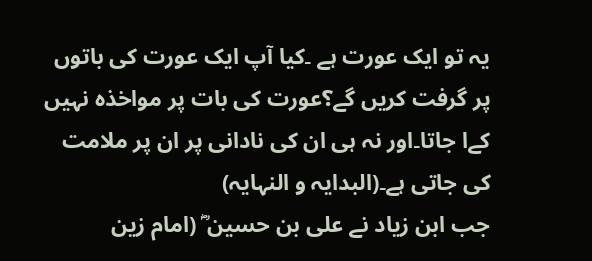یہ تو ایک عورت ہے ۔کیا آپ ایک عورت کی باتوں پر گرفت کریں گے؟عورت کی بات پر مواخذہ نہیں کےا جاتا۔اور نہ ہی ان کی نادانی پر ان پر ملامت کی جاتی ہے۔(البدایہ و النہایہ)
جب ابن زیاد نے علی بن حسین ؓ (امام زین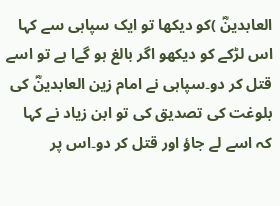العابدینؓ )کو دیکھا تو ایک سپاہی سے کہا اس لڑکے کو دیکھو اگر بالغ ہو گےا ہے تو اسے قتل کر دو۔سپاہی نے امام زین العابدینؓ کی بلوغت کی تصدیق کی تو ابن زیاد نے کہا کہ اسے لے جاؤ اور قتل کر دو۔اس پر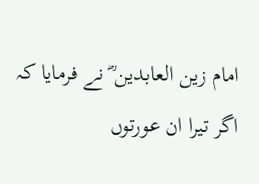امام زین العابدین ؓ نے فرمایا کہ اگر تیرا ان عورتوں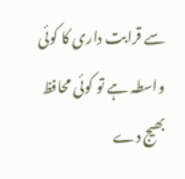سے قرابت داری کا کوئی واسطہ ہے تو کوئی محافظ بھیج دے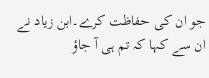جو ان کی حفاظت کرے۔ابن زیاد نے ان سے کہا کہ تم ہی آ جاؤ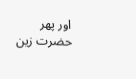اور پھر حضرت زین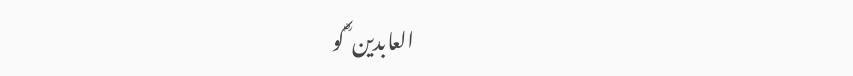العابدین ؓ کو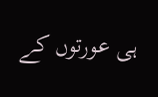ہی عورتوں کے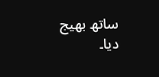ساتھ بھیج دیا۔